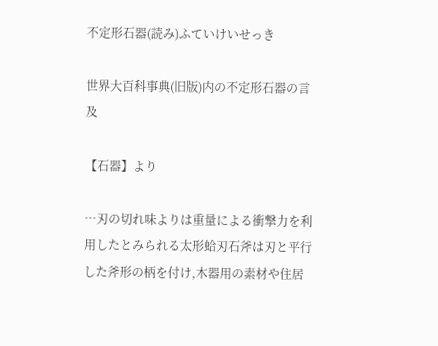不定形石器(読み)ふていけいせっき

世界大百科事典(旧版)内の不定形石器の言及

【石器】より

…刃の切れ味よりは重量による衝撃力を利用したとみられる太形蛤刃石斧は刃と平行した斧形の柄を付け,木器用の素材や住居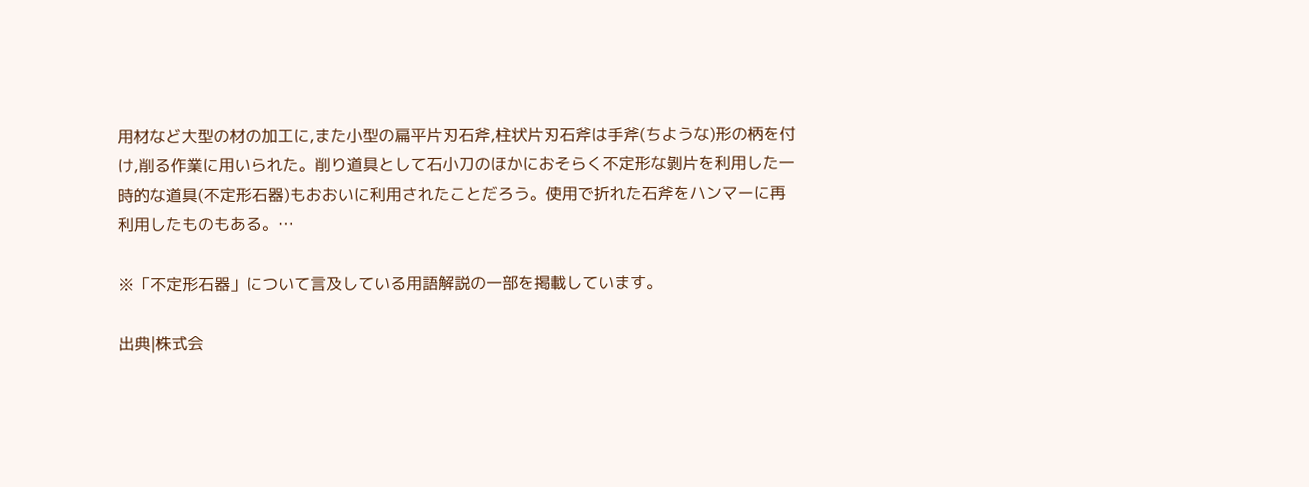用材など大型の材の加工に,また小型の扁平片刃石斧,柱状片刃石斧は手斧(ちような)形の柄を付け,削る作業に用いられた。削り道具として石小刀のほかにおそらく不定形な剝片を利用した一時的な道具(不定形石器)もおおいに利用されたことだろう。使用で折れた石斧をハンマーに再利用したものもある。…

※「不定形石器」について言及している用語解説の一部を掲載しています。

出典|株式会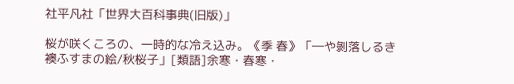社平凡社「世界大百科事典(旧版)」

桜が咲くころの、一時的な冷え込み。《季 春》「―や剝落しるき襖ふすまの絵/秋桜子」[類語]余寒・春寒・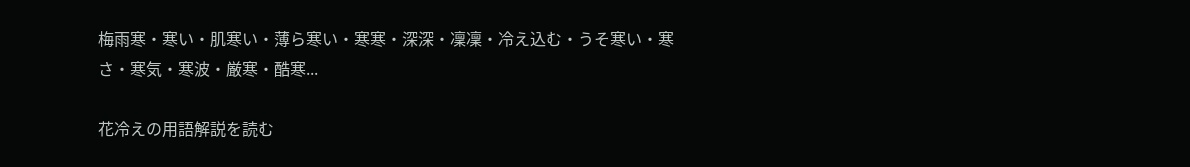梅雨寒・寒い・肌寒い・薄ら寒い・寒寒・深深・凜凜・冷え込む・うそ寒い・寒さ・寒気・寒波・厳寒・酷寒...

花冷えの用語解説を読む